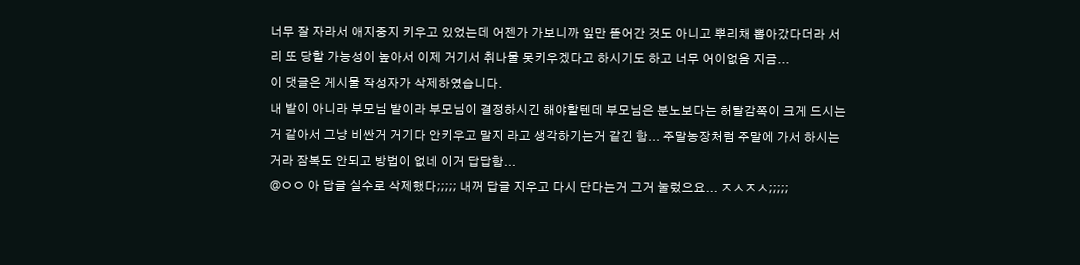너무 잘 자라서 애지중지 키우고 있었는데 어젠가 가보니까 잎만 뜯어간 것도 아니고 뿌리채 뽑아갔다더라 서리 또 당할 가능성이 높아서 이제 거기서 취나물 못키우겠다고 하시기도 하고 너무 어이없음 지금...
이 댓글은 게시물 작성자가 삭제하였습니다.
내 밭이 아니라 부모님 밭이라 부모님이 결정하시긴 해야할텐데 부모님은 분노보다는 허탈감쪽이 크게 드시는거 같아서 그냥 비싼거 거기다 안키우고 말지 라고 생각하기는거 같긴 함... 주말농장처럼 주말에 가서 하시는거라 잠복도 안되고 방법이 없네 이거 답답함...
@ㅇㅇ 아 답글 실수로 삭제했다;;;;; 내꺼 답글 지우고 다시 단다는거 그거 눌렀으요... ㅈㅅㅈㅅ;;;;;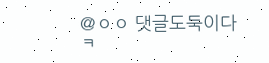@ㅇㅇ 댓글도둑이다 ㅋ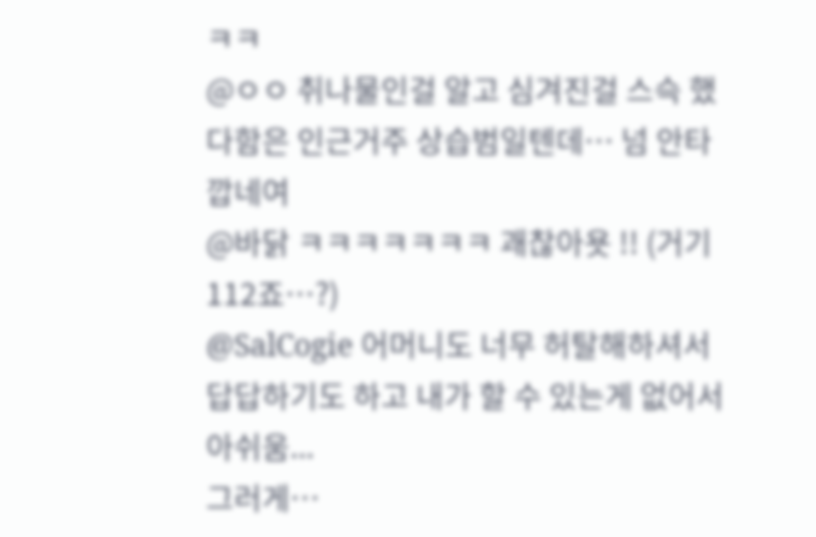ㅋㅋ
@ㅇㅇ 취나물인걸 알고 심겨진걸 스슥 했다함은 인근거주 상습범일텐데… 넘 안타깝네여
@바닭 ㅋㅋㅋㅋㅋㅋㅋ 괘찮아욧 !! (거기 112죠…?)
@SalCogie 어머니도 너무 허탈해하셔서 답답하기도 하고 내가 할 수 있는게 없어서 아쉬움...
그러게…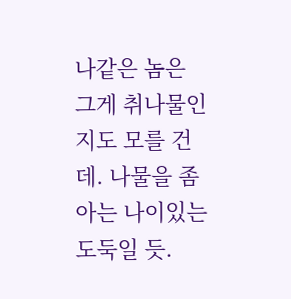나같은 놈은 그게 취나물인지도 모를 건데. 나물을 좀 아는 나이있는 도둑일 듯.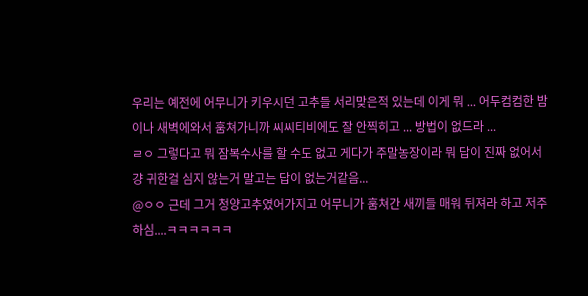우리는 예전에 어무니가 키우시던 고추들 서리맞은적 있는데 이게 뭐 ... 어두컴컴한 밤이나 새벽에와서 훔쳐가니까 씨씨티비에도 잘 안찍히고 ... 방법이 없드라 ...
ㄹㅇ 그렇다고 뭐 잠복수사를 할 수도 없고 게다가 주말농장이라 뭐 답이 진짜 없어서 걍 귀한걸 심지 않는거 말고는 답이 없는거같음...
@ㅇㅇ 근데 그거 청양고추였어가지고 어무니가 훔쳐간 새끼들 매워 뒤져라 하고 저주하심....ㅋㅋㅋㅋㅋㅋ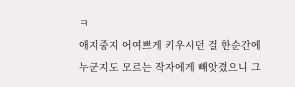ㅋ
애지중지 어여쁘게 키우시던 걸 한순간에 누군지도 모르는 작자에게 빼앗겼으니 그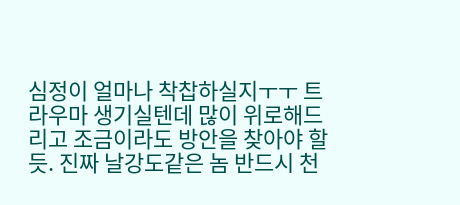심정이 얼마나 착찹하실지ㅜㅜ 트라우마 생기실텐데 많이 위로해드리고 조금이라도 방안을 찾아야 할 듯. 진짜 날강도같은 놈 반드시 천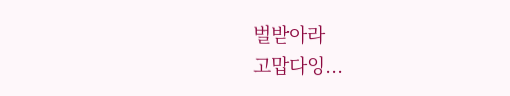벌받아라
고맙다잉...